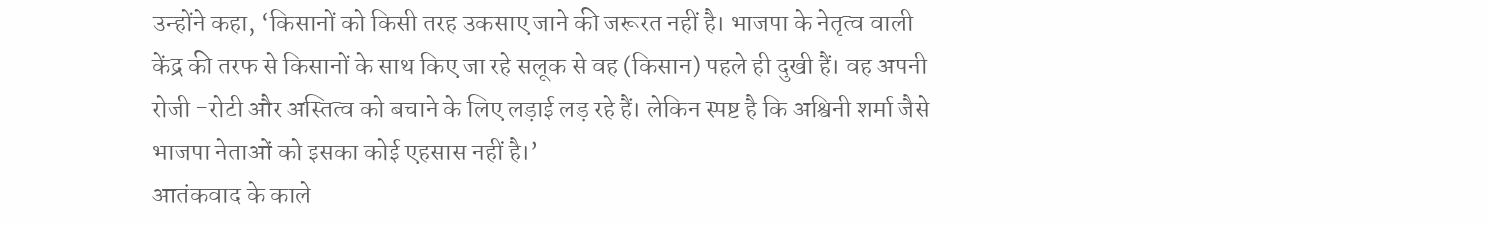उन्होंने कहा, ‘किसानों को किसी तरह उकसाए जाने की जरूरत नहीं है। भाजपा के नेतृत्व वाली केंद्र की तरफ से किसानों के साथ किए जा रहे सलूक से वह (किसान) पहले ही दुखी हैं। वह अपनी रोजी -रोटी और अस्तित्व को बचाने के लिए लड़ाई लड़ रहे हैं। लेकिन स्पष्ट है कि अश्विनी शर्मा जैसे भाजपा नेताओं को इसका कोई एहसास नहीं है।’
आतंकवाद के काले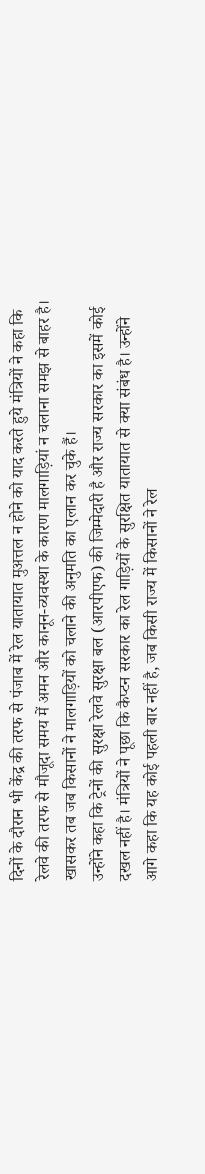दिनों के दौरान भी केंद्र की तरफ से पंजाब में रेल यातायात मुअत्तल न होने को याद करते हुये मंत्रियों ने कहा कि रेलवे की तरफ से मौजूदा समय में अमन और कानून-व्यवस्था के कारण मालगाड़ियां न चलाना समझ से बाहर है। खासकर तब जब किसानों ने मालगाड़ियों को चलाने की अनुमति का एलान कर चुके हैं।
उन्होंने कहा कि ट्रेनों की सुरक्षा रेलवे सुरक्षा बल (आरपीएफ) की जिम्मेदारी है और राज्य सरकार का इसमें कोई दखल नहीं है। मंत्रियों ने पूछा कि कैप्टन सरकार का रेल गाड़ियों के सुरक्षित यातायात से क्या संबंध है। उन्होंने आगे कहा कि यह कोई पहली बार नहीं है, जब किसी राज्य में किसानों ने रेल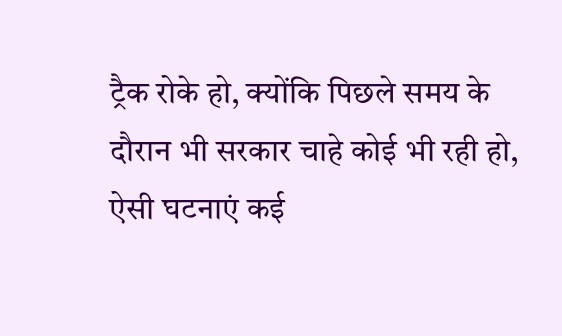ट्रैक रोके हो, क्योंकि पिछले समय के दौरान भी सरकार चाहे कोई भी रही हो, ऐसी घटनाएं कई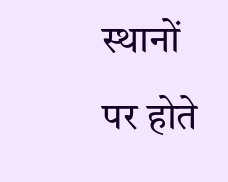स्थानों पर होते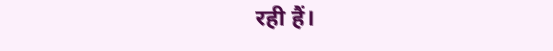रही हैं।